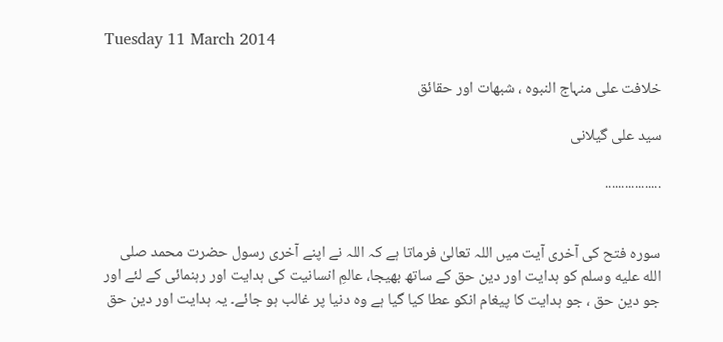Tuesday 11 March 2014

خلافت علی منہاج النبوہ ، شبھات اور حقائق

سید علی گیلانی

.................


سورہ فتح کی آخری آیت میں اللہ تعالیٰ فرماتا ہے کہ اللہ نے اپنے آخری رسول حضرت محمد صلى الله عليه وسلم کو ہدایت اور دین حق کے ساتھ بھیجا، عالمِ انسانیت کی ہدایت اور رہنمائی کے لئے اور جو دین حق ، جو ہدایت کا پیغام انکو عطا کیا گیا ہے وہ دنیا پر غالب ہو جائے۔ یہ ہدایت اور دین حق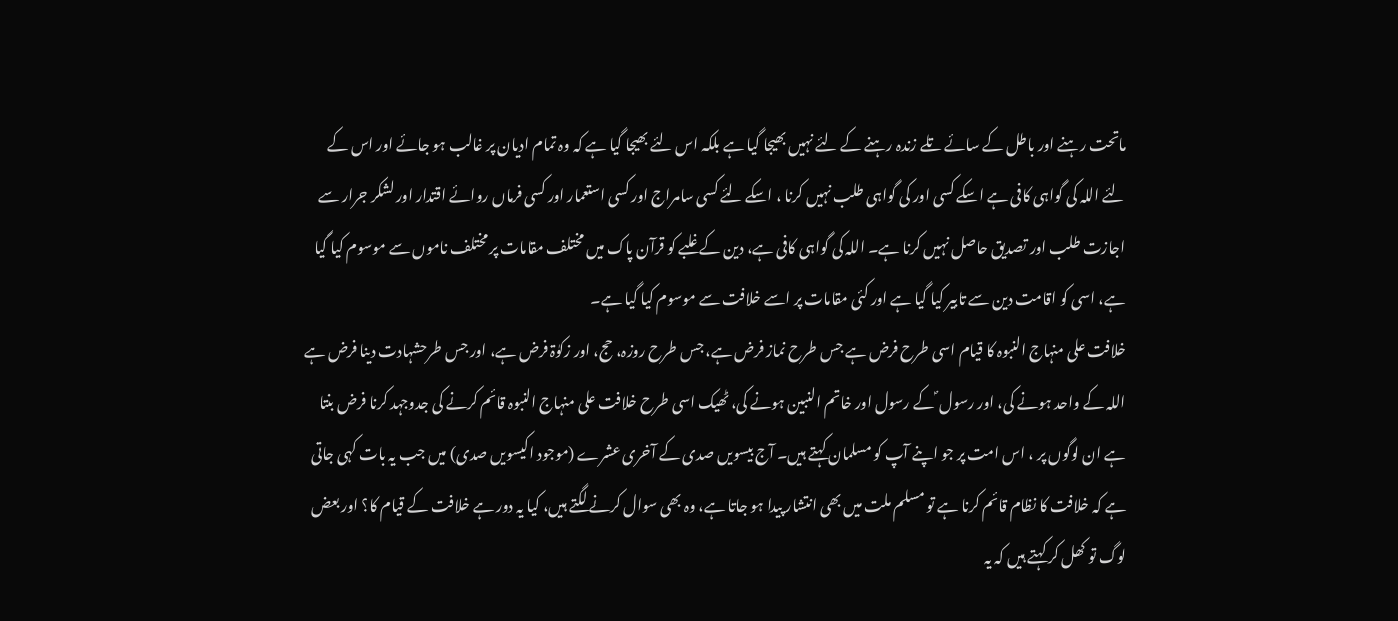ماتحت رہنے اور باطل کے سائے تلے زندہ رہنے کے لئے نہیں بھیجا گیا ہے بلکہ اس لئے بھیجا گیا ہے کہ وہ تمام ادیان پر غالب ہو جائے اور اس کے لئے اللہ کی گواہی کافی ہے اسکے کسی اور کی گواہی طلب نہیں کرنا ، اسکے لئے کسی سامراج اور کسی استعمار اور کسی فرماں روائے اقتدار اور لشکر جرار سے اجازت طلب اور تصدیق حاصل نہیں کرنا ہے۔ اللہ کی گواہی کافی ہے، دین کے غلبے کو قرآن پاک میں مختلف مقامات پر مختلف ناموں سے موسوم کیا گیا ہے، اسی کو اقامت دین سے تابیر کیا گیا ہے اور کئی مقامات پر اسے خلافت سے موسوم کیا گیا ہے۔
خلافت علی منہاج النبوہ کا قیام اسی طرح فرض ہے جس طرح نماز فرض ہے، جس طرح روزہ، حج، اور زکوٰۃ فرض ہے، اور جس طرحشہادت دینا فرض ہے اللہ کے واحد ہونے کی، اور رسول ؐ کے رسول اور خاتم النبین ہونے کی، ٹھیک اسی طرح خلافت علی منہاج النبوہ قائم کرنے کی جدوجہد کرنا فرض بنتا ہے ان لوگوں پر ، اس امت پر جو اپنے آپ کو مسلمان کہتے ہیں۔ آج بیسویں صدی کے آخری عشرے (موجود اکیسویں صدی) میں جب یہ بات کہی جاتی ہے کہ خلافت کا نظام قائم کرنا ہے تو مسلم ملت میں بھی انتشار پیدا ہو جاتا ہے، وہ بھی سوال کرنے لگتے ہیں، کیا یہ دور ہے خلافت کے قیام کا؟ اور بعض لوگ تو کھل کر کہتے ہیں کہ یہ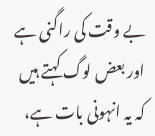بے وقت کی راگنی ہے اور بعض لوگ کہتے ہیں کہ یہ انہونی بات ہے،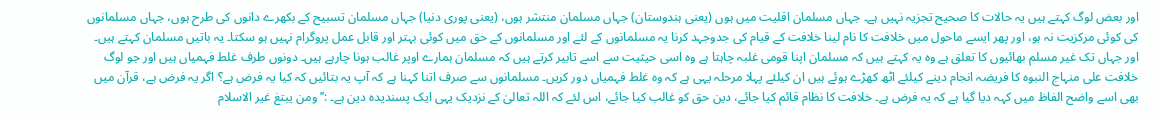اور بعض لوگ کہتے ہیں یہ حالات کا صحیح تجزیہ نہیں ہے۔ جہاں مسلمان اقلیت میں ہوں (یعنی ہندوستان) جہاں مسلمان منتشر ہوں، (یعنی پوری دنیا) جہاں مسلمان تسبیح کے بکھرے دانوں کی طرح ہوں، جہاں مسلمانوں کی کوئی مرکزیت نہ ہو، اور پھر ایسے ماحول میں خلافت کا نام لینا خلافت کے قیام کی جدوجہد کرنا یہ مسلمانوں کے لئے اور مسلمانوں کے حق میں کوئی بہتر اور قابل عمل پروگرام نہیں ہو سکتا۔ یہ باتیں مسلمان کہتے ہیں۔ اور جہاں تک غیر مسلم بھائیوں کا تعلق ہے وہ یہ کہتے ہیں کہ مسلمان اپنا قومی غلبہ چاہتا ہے وہ اسی حیثیت سے اسے تابیر کرتے ہیں کہ مسلمان ہمارے اوپر غالب ہونا چارہے ہیں۔ دونوں طرف غلط فہمیاں ہیں اور جو لوگ خلافت علی منہاج النبوہ کا فریضہ انجام دینے کیلئے اٹھ کھڑے ہوئے ہیں ان کیلئے پہلا مرحلہ یہی ہے کہ وہ غلط فہمیاں دور کریں۔ مسلمانوں سے صرف اتنا کہنا ہے کہ آپ یہ بتائیں کہ کیا یہ فرض ہے؟ اگر یہ فرض ہے، قرآن میں بھی اسے واضح الفاظ میں کہہ دیا گیا ہے کہ یہ فرض ہے۔ خلافت کا نظام قائم کیا جائے، دین حق کو غالب کیا جائے، اس لئے کہ اللہ تعالیٰ کے نزدیک یہی ایک پسندیدہ دین ہے۔ :’’ومن یبتغ غیر الاسلام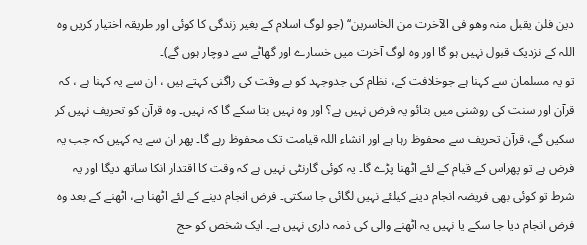دین فلن یقبل منہ وھو فی الآخرت من الخاسرین‘‘ (جو لوگ اسلام کے بغیر زندگی کا کوئی اور طریقہ اختیار کریں وہ اللہ کے نزدیک قبول نہیں ہو گا اور وہ لوگ آخرت میں خسارے اور گھاٹے سے دوچار ہوں گے)۔
تو یہ مسلمان سے کہنا ہے جوخلافت کے، نظام کی جدوجہد کو بے وقت کی راگنی کہتے ہیں ، ان سے یہ کہنا ہے ، کہ قرآن اور سنت کی روشنی میں بتائو یہ فرض نہیں ہے؟ اور وہ نہیں بتا سکے گا کہ نہیں۔ وہ قرآن کو تحریف نہیں کر سکیں گے، قرآن تحریف سے محفوظ رہا ہے اور انشاء اللہ قیامت تک محفوظ رہے گا۔ پھر ان سے یہ کہیں کہ جب یہ فرض ہے تو پھراس کے قیام کے لئے اٹھنا پڑے گا۔ یہ کوئی گارنٹی نہیں ہے کہ وقت کا اقتدار انکا ساتھ دیگا اور یہ شرط تو کوئی بھی فریضہ انجام دینے کیلئے نہیں لگائی جا سکتی۔ فرض انجام دینے کے لئے اٹھنا ہے، اٹھنے کے بعد وہ فرض انجام دیا جا سکے یا نہیں یہ اٹھنے والی کی ذمہ داری نہیں ہے۔ ایک شخص کو حج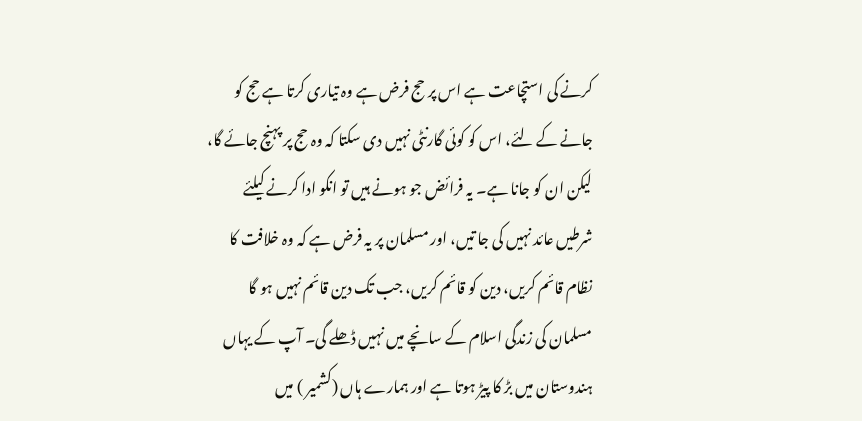کرنے کی استچاعت ہے اس پر حج فرض ہے وہ تیاری کرتا ہے حج کو جانے کے لئے، اس کو کوئی گارنٹی نہیں دی سکتا کہ وہ حج پر پہنچ جائے گا، لیکن ان کو جانا ہے۔ یہ فرائض جو ہونے ہیں تو انکو ادا کرنے کیلئے شرطیں عائد نہیں کی جا تیں، اور مسلمان پر یہ فرض ہے کہ وہ خلافت کا نظام قائم کریں، دین کو قائم کریں، جب تک دین قائم نہیں ہو گا مسلمان کی زندگی اسلام کے سانچے میں نہیں ڈھلے گی۔ آپ کے یہاں ہندوستان میں بڑ کا پیڑ ہوتا ہے اور ہمارے ہاں (کشمیر ) میں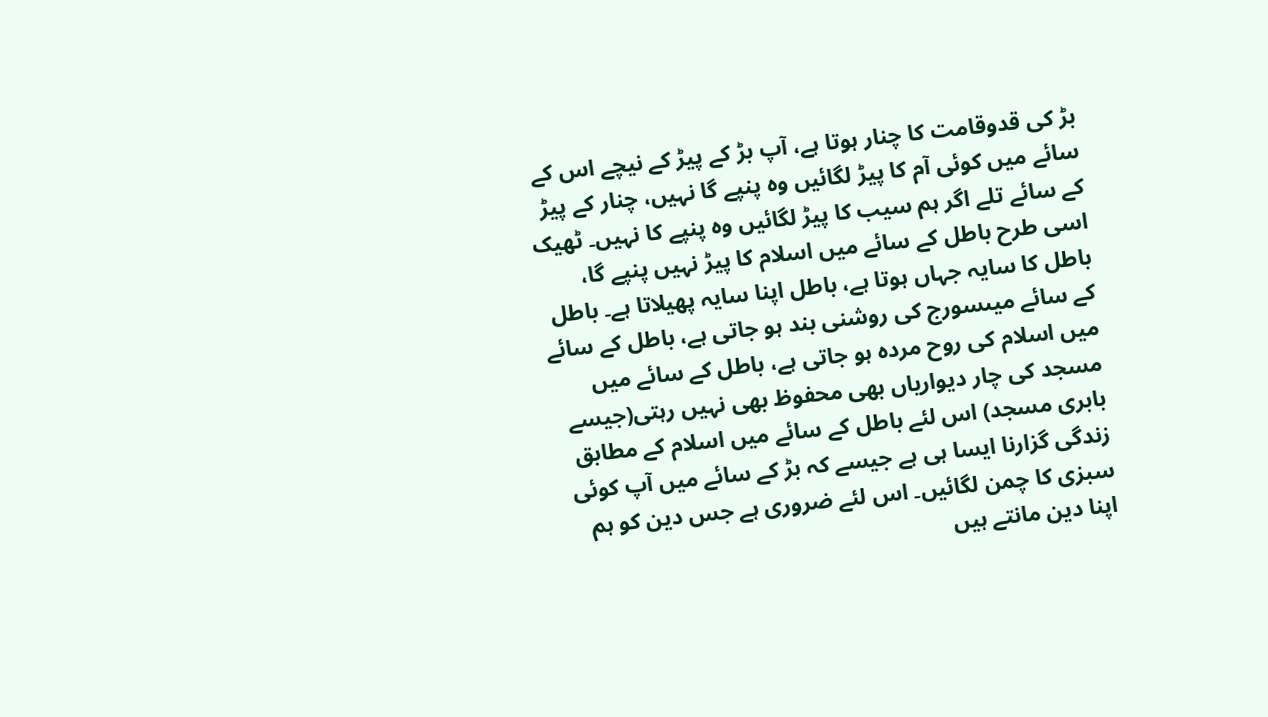بڑ کی قدوقامت کا چنار ہوتا ہے، آپ بڑ کے پیڑ کے نیچے اس کے سائے میں کوئی آم کا پیڑ لگائیں وہ پنپے گا نہیں، چنار کے پیڑ کے سائے تلے اگر ہم سیب کا پیڑ لگائیں وہ پنپے کا نہیں۔ ٹھیک اسی طرح باطل کے سائے میں اسلام کا پیڑ نہیں پنپے گا، باطل کا سایہ جہاں ہوتا ہے، باطل اپنا سایہ پھیلاتا ہے۔ باطل کے سائے میںسورج کی روشنی بند ہو جاتی ہے، باطل کے سائے میں اسلام کی روح مردہ ہو جاتی ہے، باطل کے سائے میں مسجد کی چار دیواریاں بھی محفوظ بھی نہیں رہتی(جیسے بابری مسجد) اس لئے باطل کے سائے میں اسلام کے مطابق زندگی گزارنا ایسا ہی ہے جیسے کہ بڑ کے سائے میں آپ کوئی سبزی کا چمن لگائیں۔ اس لئے ضروری ہے جس دین کو ہم اپنا دین مانتے ہیں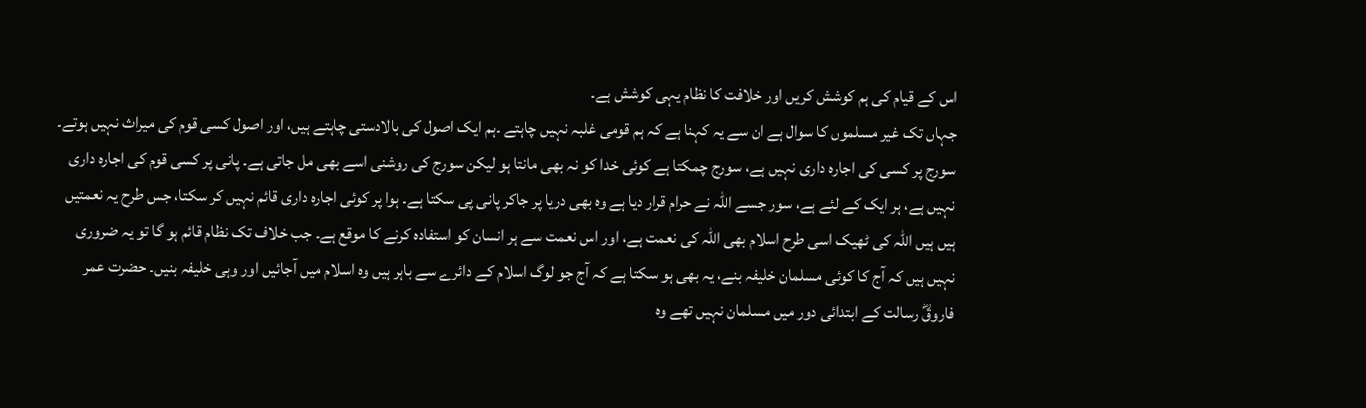اس کے قیام کی ہم کوشش کریں اور خلافت کا نظام یہی کوشش ہے۔
جہاں تک غیر مسلموں کا سوال ہے ان سے یہ کہنا ہے کہ ہم قومی غلبہ نہیں چاہتے ۔ہم ایک اصول کی بالادستی چاہتے ہیں، اور اصول کسی قوم کی میراث نہیں ہوتے۔ سورج پر کسی کی اجارہ داری نہیں ہے، سورج چمکتا ہے کوئی خدا کو نہ بھی مانتا ہو لیکن سورج کی روشنی اسے بھی مل جاتی ہے۔ پانی پر کسی قوم کی اجارہ داری نہیں ہے، ہر ایک کے لئے ہے، سور جسے اللہ نے حرام قرار دیا ہے وہ بھی دریا پر جاکر پانی پی سکتا ہے۔ ہوا پر کوئی اجارہ داری قائم نہیں کر سکتا، جس طرح یہ نعمتیں ہیں ہیں اللہ کی ٹھیک اسی طرح اسلام بھی اللہ کی نعمت ہے، اور اس نعمت سے ہر انسان کو استفادہ کرنے کا موقع ہے۔ جب خلاف تک نظام قائم ہو گا تو یہ ضروری نہیں ہیں کہ آج کا کوئی مسلمان خلیفہ بنے، یہ بھی ہو سکتا ہے کہ آج جو لوگ اسلام کے دائرے سے باہر ہیں وہ اسلام میں آجائیں اور وہی خلیفہ بنیں۔ حضرت عمر فاروقؓ رسالت کے ابتدائی دور میں مسلمان نہیں تھے وہ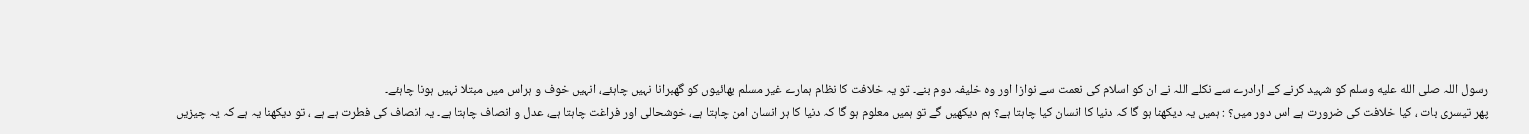رسول اللہ صلى الله عليه وسلم کو شہید کرنے کے ارادرے سے نکلے اللہ نے ان کو اسلام کی نعمت سے نوازا اور وہ خلیفہ دوم بنے۔ تو یہ خلافت کا نظام ہمارے غیر مسلم بھائیوں کو گھبرانا نہیں چاہئے، انہیں خوف و ہراس میں مبتلا نہیں ہونا چاہئے۔
پھر تیسری بات ، کیا خلافت کی ضرورت ہے اس دور میں؟ : ہمیں یہ دیکھنا ہو گا کہ دنیا کا انسان کیا چاہتا ہے؟ ہم دیکھیں گے تو ہمیں معلوم ہو گا کہ دنیا کا ہر انسان امن چاہتا ہے، خوشحالی اور فراغت چاہتا ہے، عدل و انصاف چاہتا ہے۔ یہ انصاف کی فطرت ہے ہے ، تو دیکھنا یہ ہے کہ یہ چیزیں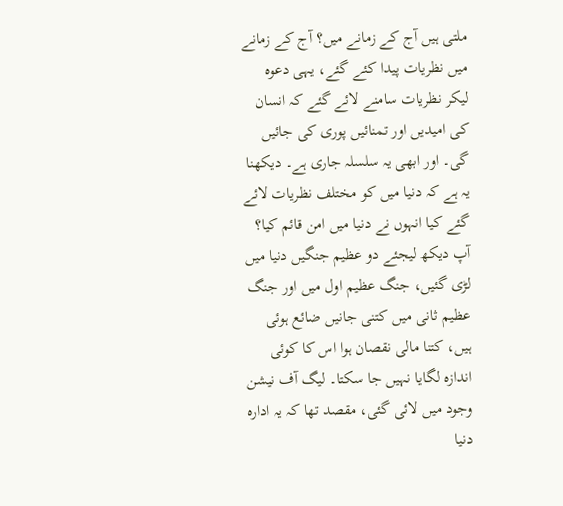ملتی ہیں آج کے زمانے میں؟ آج کے زمانے میں نظریات پیدا کئے گئے، یہی دعوہ لیکر نظریات سامنے لائے گئے کہ انسان کی امیدیں اور تمنائیں پوری کی جائیں گی۔ اور ابھی یہ سلسلہ جاری ہے۔ دیکھنا یہ ہے کہ دنیا میں کو مختلف نظریات لائے گئے کیا انہوں نے دنیا میں امن قائم کیا؟ آپ دیکھ لیجئے دو عظیم جنگیں دنیا میں لڑی گئیں، جنگ عظیم اول میں اور جنگ عظیم ثانی میں کتنی جانیں ضائع ہوئی ہیں، کتنا مالی نقصان ہوا اس کا کوئی اندازہ لگایا نہیں جا سکتا۔ لیگ آف نیشن وجود میں لائی گئی، مقصد تھا کہ یہ ادارہ دنیا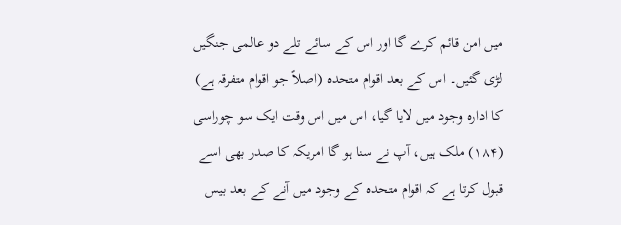میں امن قائم کرے گا اور اس کے سائے تلے دو عالمی جنگیں لڑی گئیں۔ اس کے بعد اقوام متحدہ (اصلاً جو اقوام متفرقہ ہے) کا ادارہ وجود میں لایا گیا، اس میں اس وقت ایک سو چوراسی (۱۸۴) ملک ہیں، آپ نے سنا ہو گا امریکہ کا صدر بھی اسے قبول کرتا ہے کہ اقوام متحدہ کے وجود میں آنے کے بعد بیس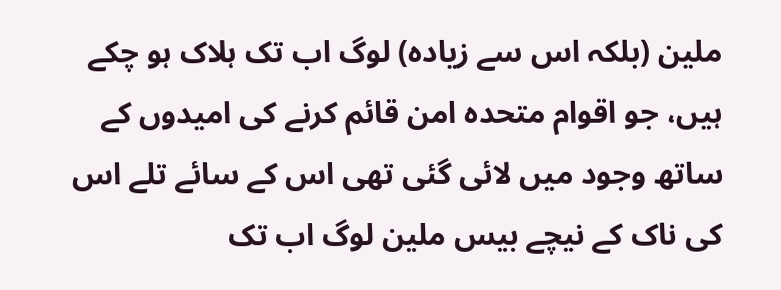ملین (بلکہ اس سے زیادہ) لوگ اب تک ہلاک ہو چکے ہیں، جو اقوام متحدہ امن قائم کرنے کی امیدوں کے ساتھ وجود میں لائی گئی تھی اس کے سائے تلے اس کی ناک کے نیچے بیس ملین لوگ اب تک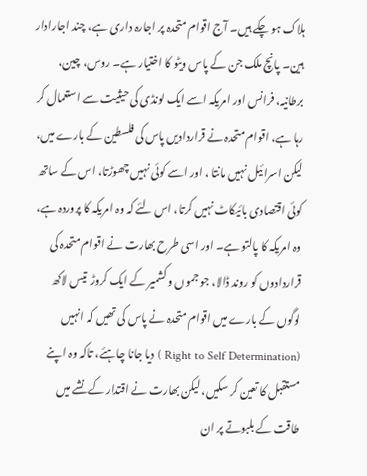ہلاک ہو چکے ہیں۔ آج اقوام متحدہ پر اجارہ داری ہے، چند اجارادار ہین۔ پانچ ملک جن کے پاس ویٹو کا اختیار ہے۔ روس، چین، برطانیہ، فرانس اور امریکہ اسے ایک لونڈی کی حیثیت سے استعمال کر رہا ہے، اقوام متحدہ نے قراردادیں پاس کی فلسطین کے بارے میں، لیکن اسرائیل نہیں مانتا ، اور اسے کوئی نہیں چھوڑتا، اس کے ساتھ کوئی اقتصادی بائیکاٹ نہیں کرتا، اس لئے کہ وہ امریکہ کا پروردہ ہے، وہ امریکہ کا پالتو ہے۔ اور اسی طرح بھارت نے اقوام متحدہ کی قراردادوں کو روند ڈالا، جو جموں و کشمیر کے ایک کروڑ  تیس لاکھ لوگوں کے بارے میں اقوام متحدہ نے پاس کی تھیں کہ انہیں (Right to Self Determination ) دیا جانا چاہئے، تاکہ وہ اپنے مستقبل کا تعین کر سکیں، لیکن بھارت نے اقتدار کے نشے میں طاقت کے بلبوتے پر ان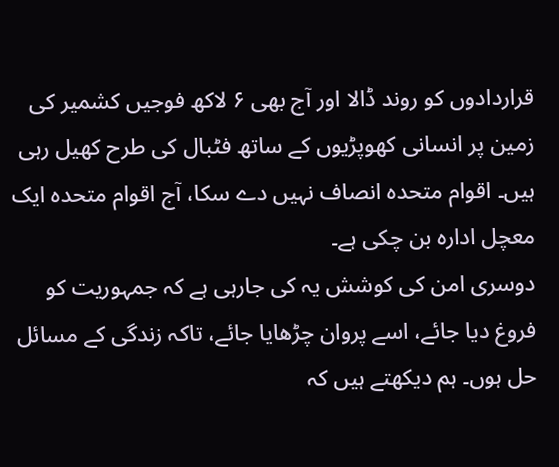قراردادوں کو روند ڈالا اور آج بھی ۶ لاکھ فوجیں کشمیر کی زمین پر انسانی کھوپڑیوں کے ساتھ فٹبال کی طرح کھیل رہی ہیں۔ اقوام متحدہ انصاف نہیں دے سکا، آج اقوام متحدہ ایک معچل ادارہ بن چکی ہے۔
دوسری امن کی کوشش یہ کی جارہی ہے کہ جمہوریت کو فروغ دیا جائے، اسے پروان چڑھایا جائے، تاکہ زندگی کے مسائل حل ہوں۔ ہم دیکھتے ہیں کہ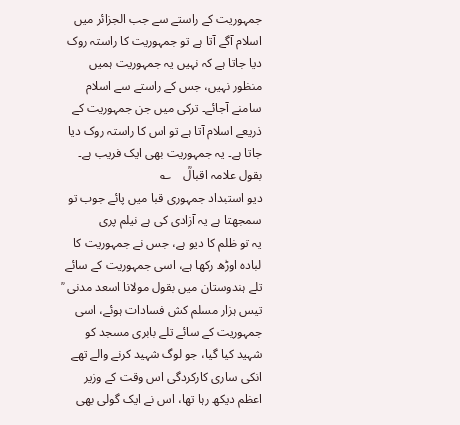جمہوریت کے راستے سے جب الجزائر میں اسلام آگے آتا ہے تو جمہوریت کا راستہ روک دیا جاتا ہے کہ نہیں یہ جمہوریت ہمیں منظور نہیں، جس کے راستے سے اسلام سامنے آجائے۔ ترکی میں جن جمہوریت کے ذریعے اسلام آتا ہے تو اس کا راستہ روک دیا جاتا ہے۔ یہ جمہوریت بھی ایک فریب ہے۔ بقول علامہ اقبالؒ    ؎
دیو استبداد جمہوری قبا میں پائے جوب تو سمجھتا ہے یہ آزادی کی ہے نیلم پری
یہ تو ظلم کا دیو ہے، جس نے جمہوریت کا لبادہ اوڑھ رکھا ہے، اسی جمہوریت کے سائے تلے ہندوستان میں بقول مولانا اسعد مدنی  ؒ تیس ہزار مسلم کش فسادات ہوئے، اسی جمہوریت کے سائے تلے بابری مسجد کو شہید کیا گیا، جو لوگ شہید کرنے والے تھے انکی ساری کارکردگی اس وقت کے وزیر اعظم دیکھ رہا تھا، اس نے ایک گولی بھی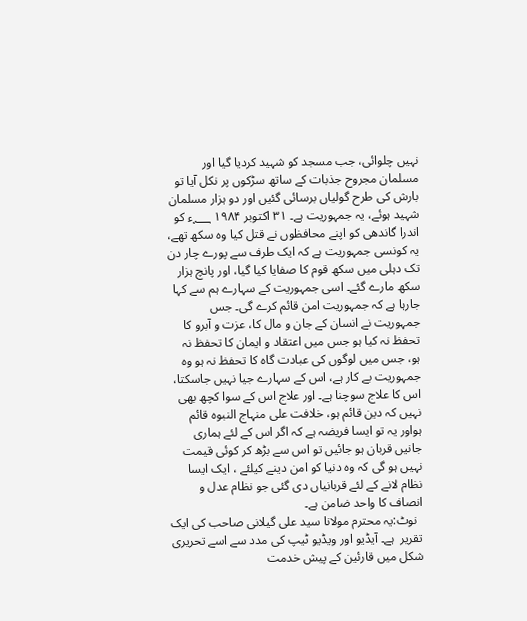نہیں چلوائی، جب مسجد کو شہید کردیا گیا اور مسلمان مجروح جذبات کے ساتھ سڑکوں پر نکل آیا تو بارش کی طرح گولیاں برسائی گئیں اور دو ہزار مسلمان شہید ہوئے، یہ جمہوریت ہے۔ ۳۱ اکتوبر ۱۹۸۴ ؁ء کو اندرا گاندھی کو اپنے محافظوں نے قتل کیا وہ سکھ تھے، یہ کونسی جمہوریت ہے کہ ایک طرف سے پورے چار دن تک دہلی میں سکھ قوم کا صفایا کیا گیا، اور پانچ ہزار سکھ مارے گئے۔ اسی جمہوریت کے سہارے ہم سے کہا جارہا ہے کہ جمہوریت امن قائم کرے گی۔ جس جمہوریت نے انسان کے جان و مال کا، عزت و آبرو کا تحفظ نہ کیا ہو جس میں اعتقاد و ایمان کا تحفظ نہ ہو، جس میں لوگوں کی عبادت گاہ کا تحفظ نہ ہو وہ جمہوریت بے کار ہے، اس کے سہارے جیا نہیں جاسکتا، اس کا علاج سوچنا ہے۔ اور علاج اس کے سوا کچھ بھی نہیں کہ دین قائم ہو، خلافت علی منہاج النبوہ قائم ہواور یہ تو ایسا فریضہ ہے کہ اگر اس کے لئے ہماری جانیں قربان ہو جائیں تو اس سے بڑھ کر کوئی قیمت نہیں ہو گی کہ وہ دنیا کو امن دینے کیلئے ، ایک ایسا نظام لانے کے لئے قربانیاں دی گئی جو نظام عدل و انصاف کا واحد ضامن ہے۔
  نوٹ:یہ محترم مولانا سید علی گیلانی صاحب کی ایک تقریر  ہے۔ آیڈیو اور ویڈیو ٹیپ کی مدد سے اسے تحریری شکل میں قارئین کے پیش خدمت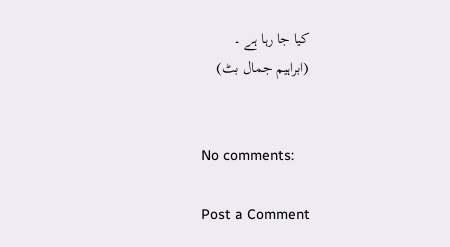کیا جا رہا ہے ۔
(ابراہیم جمال بٹ)


No comments:

Post a Comment